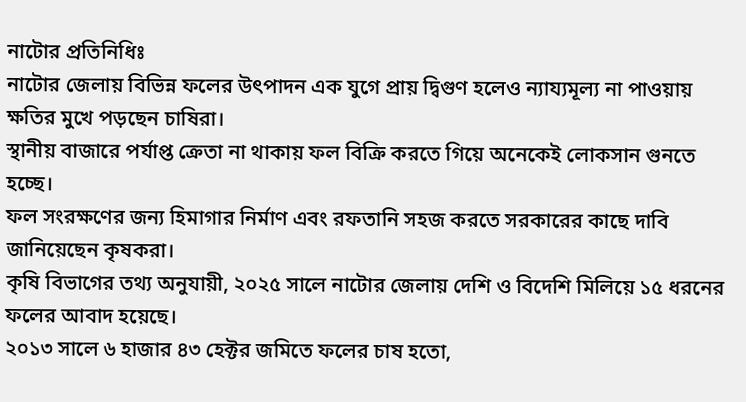নাটোর প্রতিনিধিঃ
নাটোর জেলায় বিভিন্ন ফলের উৎপাদন এক যুগে প্রায় দ্বিগুণ হলেও ন্যায্যমূল্য না পাওয়ায় ক্ষতির মুখে পড়ছেন চাষিরা।
স্থানীয় বাজারে পর্যাপ্ত ক্রেতা না থাকায় ফল বিক্রি করতে গিয়ে অনেকেই লোকসান গুনতে হচ্ছে।
ফল সংরক্ষণের জন্য হিমাগার নির্মাণ এবং রফতানি সহজ করতে সরকারের কাছে দাবি জানিয়েছেন কৃষকরা।
কৃষি বিভাগের তথ্য অনুযায়ী, ২০২৫ সালে নাটোর জেলায় দেশি ও বিদেশি মিলিয়ে ১৫ ধরনের ফলের আবাদ হয়েছে।
২০১৩ সালে ৬ হাজার ৪৩ হেক্টর জমিতে ফলের চাষ হতো,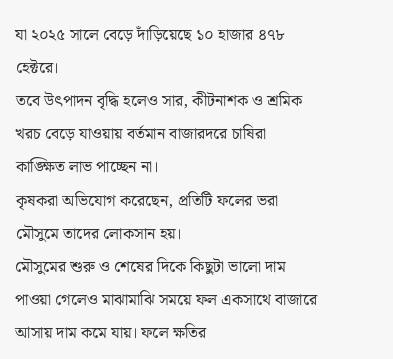যা ২০২৫ সালে বেড়ে দাঁড়িয়েছে ১০ হাজার ৪৭৮ হেক্টরে।
তবে উৎপাদন বৃদ্ধি হলেও সার, কীটনাশক ও শ্রমিক খরচ বেড়ে যাওয়ায় বর্তমান বাজারদরে চাষিরা কাঙ্ক্ষিত লাভ পাচ্ছেন না।
কৃষকরা অভিযোগ করেছেন, প্রতিটি ফলের ভরা মৌসুমে তাদের লোকসান হয়।
মৌসুমের শুরু ও শেষের দিকে কিছুটা ভালো দাম পাওয়া গেলেও মাঝামাঝি সময়ে ফল একসাথে বাজারে আসায় দাম কমে যায়। ফলে ক্ষতির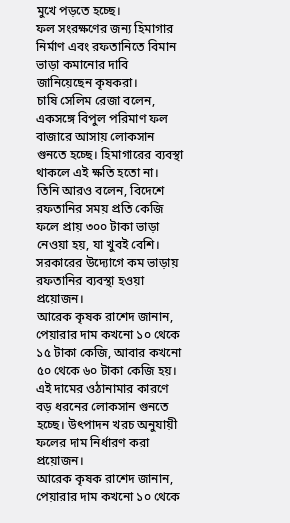মুখে পড়তে হচ্ছে।
ফল সংরক্ষণের জন্য হিমাগার নির্মাণ এবং রফতানিতে বিমান ভাড়া কমানোর দাবি জানিয়েছেন কৃষকরা।
চাষি সেলিম রেজা বলেন, একসঙ্গে বিপুল পরিমাণ ফল বাজারে আসায় লোকসান গুনতে হচ্ছে। হিমাগারের ব্যবস্থা থাকলে এই ক্ষতি হতো না।
তিনি আরও বলেন, বিদেশে রফতানির সময় প্রতি কেজি ফলে প্রায় ৩০০ টাকা ভাড়া নেওয়া হয়, যা খুবই বেশি। সরকারের উদ্যোগে কম ভাড়ায় রফতানির ব্যবস্থা হওয়া প্রয়োজন।
আরেক কৃষক রাশেদ জানান, পেয়ারার দাম কখনো ১০ থেকে ১৫ টাকা কেজি, আবার কখনো ৫০ থেকে ৬০ টাকা কেজি হয়।
এই দামের ওঠানামার কারণে বড় ধরনের লোকসান গুনতে হচ্ছে। উৎপাদন খরচ অনুযায়ী ফলের দাম নির্ধারণ করা প্রয়োজন।
আরেক কৃষক রাশেদ জানান, পেয়ারার দাম কখনো ১০ থেকে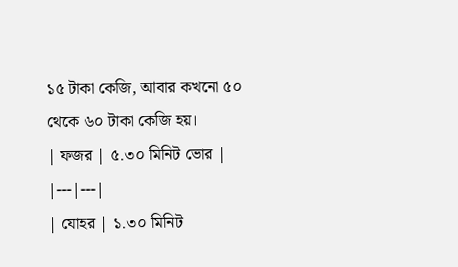১৫ টাকা কেজি, আবার কখনো ৫০ থেকে ৬০ টাকা কেজি হয়।
| ফজর | ৫.৩০ মিনিট ভোর |
|---|---|
| যোহর | ১.৩০ মিনিট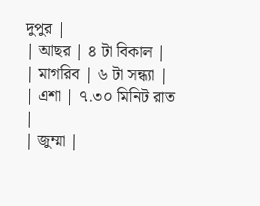দুপুর |
| আছর | ৪ টা বিকাল |
| মাগরিব | ৬ টা সন্ধ্যা |
| এশা | ৭.৩০ মিনিট রাত |
| জুম্মা |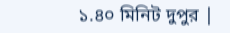১.৪০ মিনিট দুপুর |